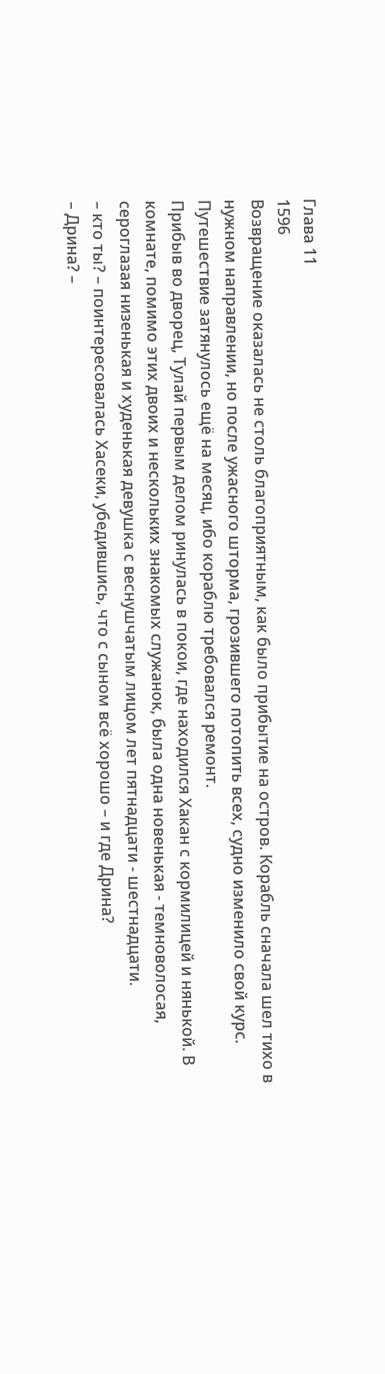Глава 11
1596
Возвращение оказалась не столь благоприятным, как было прибытие на остров. Корабль сначала шел тихо в нужном направлении, но после ужасного шторма, грозившего потопить всех, судно изменило свой курс. Путешествие затянулось ещё на месяц, ибо кораблю требовался ремонт.
Прибыв во дворец, Тулай первым делом ринулась в покои, где находился Хакан с кормилицей и нянькой. В комнате, помимо этих двоих и нескольких знакомых служанок, была одна новенькая - темноволосая, сероглазая низенькая и худенькая девушка с веснушчатым лицом лет пятнадцати - шестнадцати.
– кто ты? – поинтересовалась Хасеки, убедившись, что с сыном всё хорошо – и где Дрина?
– Дрина? –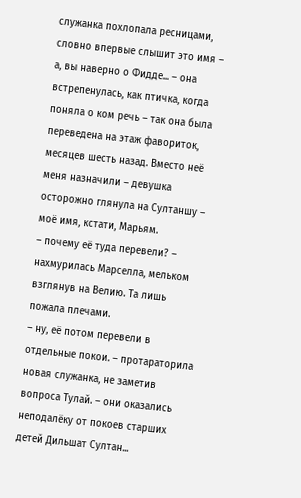служанка похлопала ресницами, словно впервые слышит это имя – а, вы наверно о Фидде... – она встрепенулась, как птичка, когда поняла о ком речь – так она была переведена на этаж фавориток, месяцев шесть назад. Вместо неё меня назначили – девушка осторожно глянула на Султаншу – моё имя, кстати, Марьям.
– почему её туда перевели? – нахмурилась Марселла, мельком взглянув на Велию. Та лишь пожала плечами.
– ну, её потом перевели в отдельные покои. – протараторила новая служанка, не заметив вопроса Тулай. – они оказались неподалёку от покоев старших детей Дильшат Султан...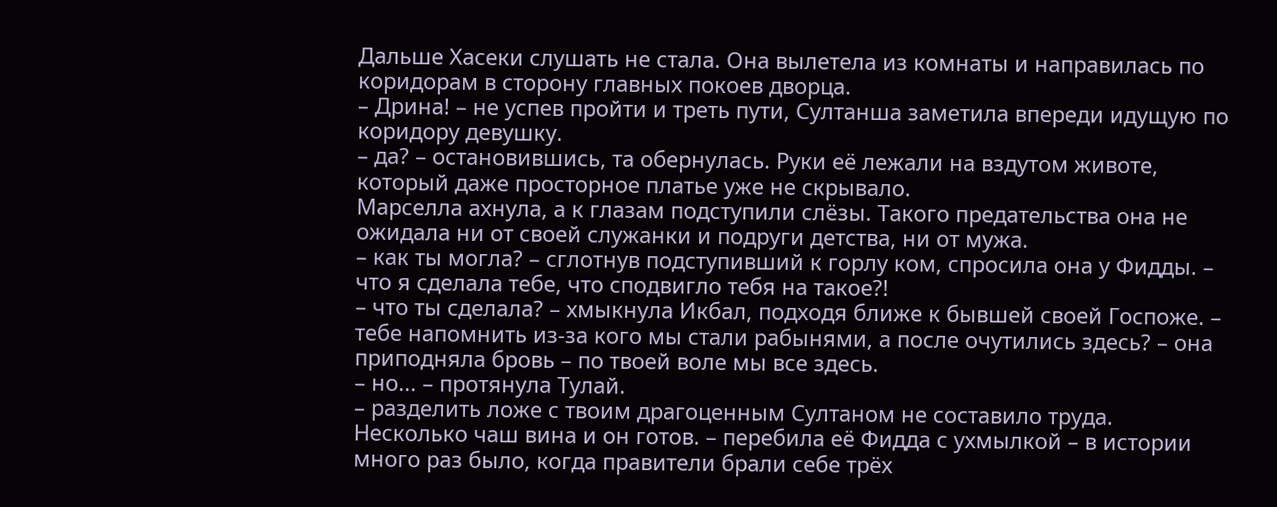Дальше Хасеки слушать не стала. Она вылетела из комнаты и направилась по коридорам в сторону главных покоев дворца.
– Дрина! – не успев пройти и треть пути, Султанша заметила впереди идущую по коридору девушку.
– да? – остановившись, та обернулась. Руки её лежали на вздутом животе, который даже просторное платье уже не скрывало.
Марселла ахнула, а к глазам подступили слёзы. Такого предательства она не ожидала ни от своей служанки и подруги детства, ни от мужа.
– как ты могла? – сглотнув подступивший к горлу ком, спросила она у Фидды. – что я сделала тебе, что сподвигло тебя на такое?!
– что ты сделала? – хмыкнула Икбал, подходя ближе к бывшей своей Госпоже. – тебе напомнить из-за кого мы стали рабынями, а после очутились здесь? – она приподняла бровь – по твоей воле мы все здесь.
– но... – протянула Тулай.
– разделить ложе с твоим драгоценным Султаном не составило труда. Несколько чаш вина и он готов. – перебила её Фидда с ухмылкой – в истории много раз было, когда правители брали себе трёх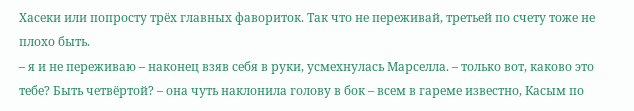Хасеки или попросту трёх главных фавориток. Так что не переживай, третьей по счету тоже не плохо быть.
– я и не переживаю – наконец взяв себя в руки, усмехнулась Марселла. – только вот, каково это тебе? Быть четвёртой? – она чуть наклонила голову в бок – всем в гареме известно, Касым по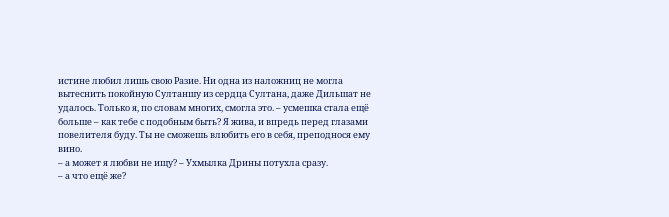истине любил лишь свою Разие. Ни одна из наложниц не могла вытеснить покойную Султаншу из сердца Султана, даже Дильшат не удалось. Только я, по словам многих, смогла это. – усмешка стала ещё больше – как тебе с подобным быть? Я жива, и впредь перед глазами повелителя буду. Ты не сможешь влюбить его в себя, преподнося ему вино.
– а может я любви не ищу? – Ухмылка Дрины потухла сразу.
– а что ещё же?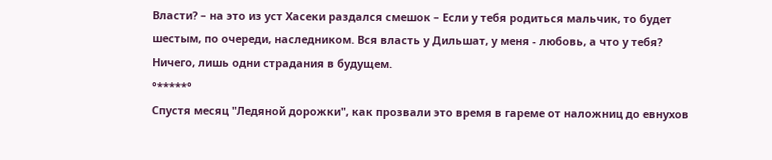Власти? – на это из уст Хасеки раздался смешок – Если у тебя родиться мальчик, то будет шестым, по очереди, наследником. Вся власть у Дильшат, у меня - любовь, а что у тебя? Ничего, лишь одни страдания в будущем.
°*****°
Спустя месяц "Ледяной дорожки", как прозвали это время в гареме от наложниц до евнухов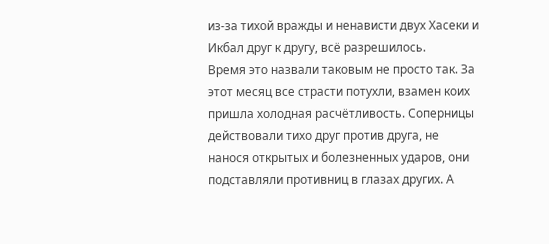из-за тихой вражды и ненависти двух Хасеки и Икбал друг к другу, всё разрешилось.
Время это назвали таковым не просто так. За этот месяц все страсти потухли, взамен коих пришла холодная расчётливость. Соперницы действовали тихо друг против друга, не нанося открытых и болезненных ударов, они подставляли противниц в глазах других. А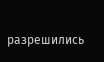разрешились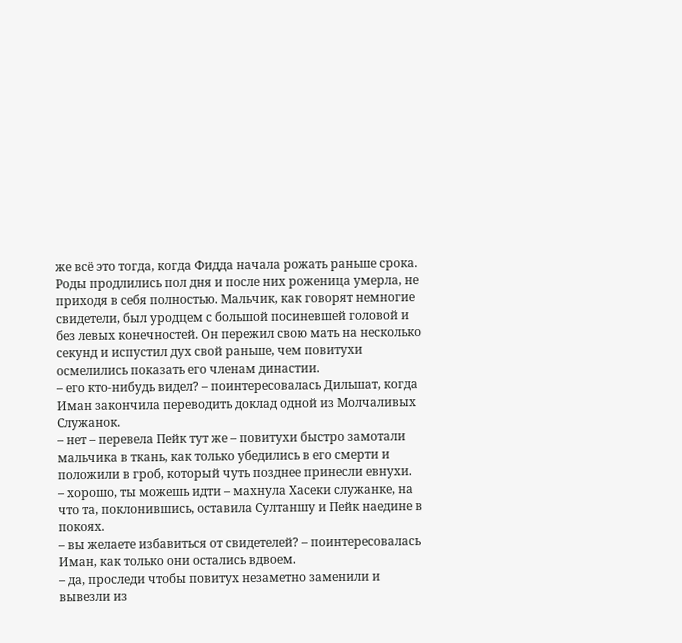же всё это тогда, когда Фидда начала рожать раньше срока. Роды продлились пол дня и после них роженица умерла, не приходя в себя полностью. Мальчик, как говорят немногие свидетели, был уродцем с большой посиневшей головой и без левых конечностей. Он пережил свою мать на несколько секунд и испустил дух свой раньше, чем повитухи осмелились показать его членам династии.
– его кто-нибудь видел? – поинтересовалась Дильшат, когда Иман закончила переводить доклад одной из Молчаливых Служанок.
– нет – перевела Пейк тут же – повитухи быстро замотали мальчика в ткань, как только убедились в его смерти и положили в гроб, который чуть позднее принесли евнухи.
– хорошо, ты можешь идти – махнула Хасеки служанке, на что та, поклонившись, оставила Султаншу и Пейк наедине в покоях.
– вы желаете избавиться от свидетелей? – поинтересовалась Иман, как только они остались вдвоем.
– да, проследи чтобы повитух незаметно заменили и вывезли из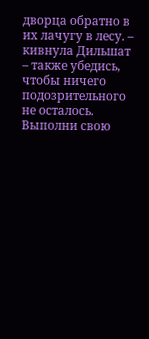дворца обратно в их лачугу в лесу. – кивнула Дильшат – также убедись, чтобы ничего подозрительного не осталось. Выполни свою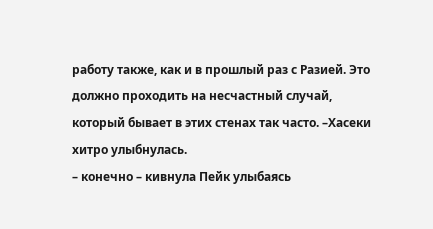работу также, как и в прошлый раз с Разией. Это должно проходить на несчастный случай, который бывает в этих стенах так часто. –Хасеки хитро улыбнулась.
– конечно – кивнула Пейк улыбаясь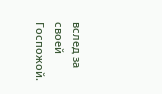вслед за своей Госпожой.